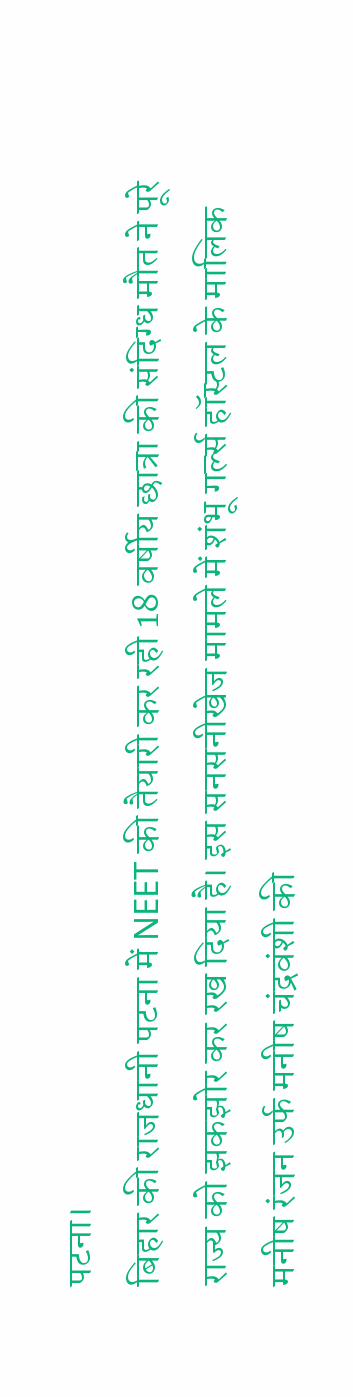पटना।
बिहार की राजधानी पटना में NEET की तैयारी कर रही 18 वर्षीय छात्रा की संदिग्ध मौत ने पूरे राज्य को झकझोर कर रख दिया है। इस सनसनीखेज मामले में शंभू गर्ल्स हॉस्टल के मालिक मनीष रंजन उर्फ मनीष चंद्रवंशी की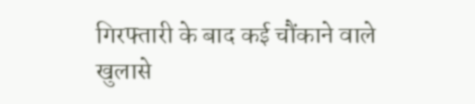गिरफ्तारी के बाद कई चौंकाने वाले खुलासे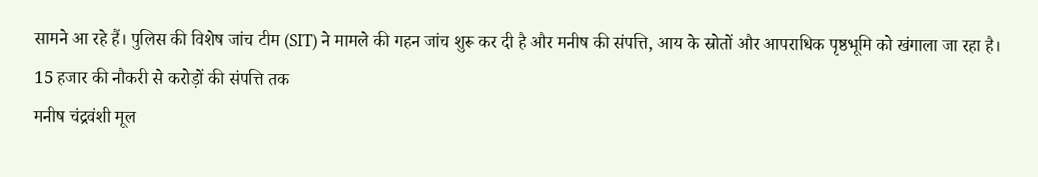सामने आ रहे हैं। पुलिस की विशेष जांच टीम (SIT) ने मामले की गहन जांच शुरू कर दी है और मनीष की संपत्ति, आय के स्रोतों और आपराधिक पृष्ठभूमि को खंगाला जा रहा है।
15 हजार की नौकरी से करोड़ों की संपत्ति तक
मनीष चंद्रवंशी मूल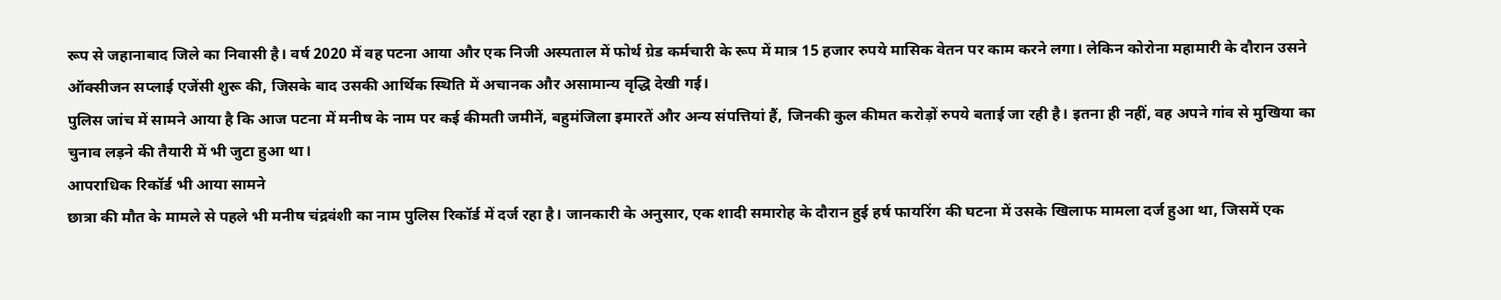रूप से जहानाबाद जिले का निवासी है। वर्ष 2020 में वह पटना आया और एक निजी अस्पताल में फोर्थ ग्रेड कर्मचारी के रूप में मात्र 15 हजार रुपये मासिक वेतन पर काम करने लगा। लेकिन कोरोना महामारी के दौरान उसने ऑक्सीजन सप्लाई एजेंसी शुरू की, जिसके बाद उसकी आर्थिक स्थिति में अचानक और असामान्य वृद्धि देखी गई।
पुलिस जांच में सामने आया है कि आज पटना में मनीष के नाम पर कई कीमती जमीनें, बहुमंजिला इमारतें और अन्य संपत्तियां हैं, जिनकी कुल कीमत करोड़ों रुपये बताई जा रही है। इतना ही नहीं, वह अपने गांव से मुखिया का चुनाव लड़ने की तैयारी में भी जुटा हुआ था।
आपराधिक रिकॉर्ड भी आया सामने
छात्रा की मौत के मामले से पहले भी मनीष चंद्रवंशी का नाम पुलिस रिकॉर्ड में दर्ज रहा है। जानकारी के अनुसार, एक शादी समारोह के दौरान हुई हर्ष फायरिंग की घटना में उसके खिलाफ मामला दर्ज हुआ था, जिसमें एक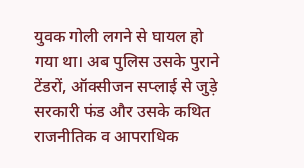युवक गोली लगने से घायल हो गया था। अब पुलिस उसके पुराने टेंडरों, ऑक्सीजन सप्लाई से जुड़े सरकारी फंड और उसके कथित राजनीतिक व आपराधिक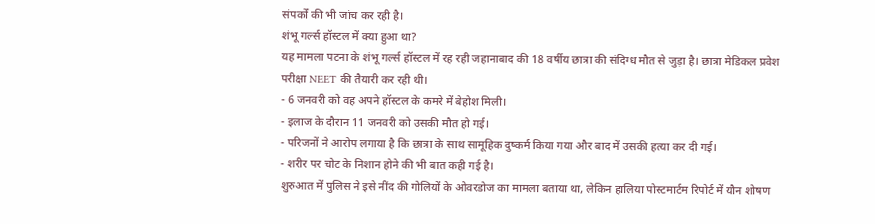संपर्कों की भी जांच कर रही है।
शंभू गर्ल्स हॉस्टल में क्या हुआ था?
यह मामला पटना के शंभू गर्ल्स हॉस्टल में रह रही जहानाबाद की 18 वर्षीय छात्रा की संदिग्ध मौत से जुड़ा है। छात्रा मेडिकल प्रवेश परीक्षा NEET की तैयारी कर रही थी।
- 6 जनवरी को वह अपने हॉस्टल के कमरे में बेहोश मिली।
- इलाज के दौरान 11 जनवरी को उसकी मौत हो गई।
- परिजनों ने आरोप लगाया है कि छात्रा के साथ सामूहिक दुष्कर्म किया गया और बाद में उसकी हत्या कर दी गई।
- शरीर पर चोट के निशान होने की भी बात कही गई है।
शुरुआत में पुलिस ने इसे नींद की गोलियों के ओवरडोज का मामला बताया था, लेकिन हालिया पोस्टमार्टम रिपोर्ट में यौन शोषण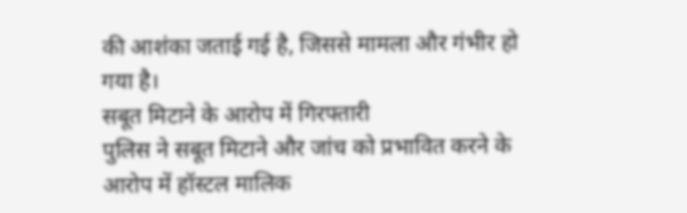की आशंका जताई गई है, जिससे मामला और गंभीर हो गया है।
सबूत मिटाने के आरोप में गिरफ्तारी
पुलिस ने सबूत मिटाने और जांच को प्रभावित करने के आरोप में हॉस्टल मालिक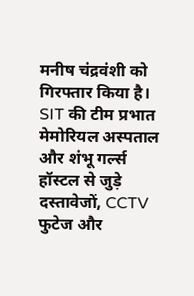मनीष चंद्रवंशी को गिरफ्तार किया है। SIT की टीम प्रभात मेमोरियल अस्पताल और शंभू गर्ल्स हॉस्टल से जुड़े दस्तावेजों, CCTV फुटेज और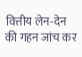वित्तीय लेन-देन की गहन जांच कर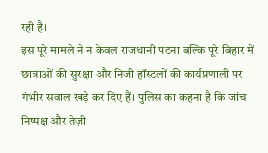रही है।
इस पूरे मामले ने न केवल राजधानी पटना बल्कि पूरे बिहार में छात्राओं की सुरक्षा और निजी हॉस्टलों की कार्यप्रणाली पर गंभीर सवाल खड़े कर दिए हैं। पुलिस का कहना है कि जांच निष्पक्ष और तेज़ी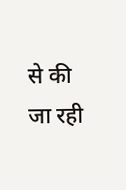से की जा रही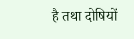है तथा दोषियों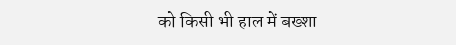को किसी भी हाल में बख्शा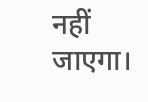नहीं जाएगा।